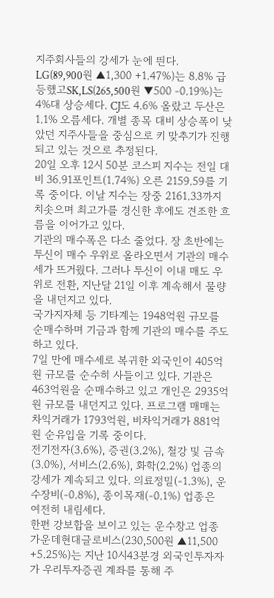지주회사들의 강세가 눈에 띈다.
LG(89,900원 ▲1,300 +1.47%)는 8.8% 급등했고SK,LS(265,500원 ▼500 -0.19%)는 4%대 상승세다. CJ도 4.6% 올랐고 두산은 1.1% 오름세다. 개별 종목 대비 상승폭이 낮았던 지주사들을 중심으로 키 맞추기가 진행되고 있는 것으로 추정된다.
20일 오후 12시 50분 코스피 지수는 전일 대비 36.91포인트(1.74%) 오른 2159.59를 기록 중이다. 이날 지수는 장중 2161.33까지 치솟으며 최고가를 경신한 후에도 견조한 흐름을 이어가고 있다.
기관의 매수폭은 다소 줄었다. 장 초반에는 투신이 매수 우위로 올라오면서 기관의 매수세가 뜨거웠다. 그러나 투신이 이내 매도 우위로 전환, 지난달 21일 이후 계속해서 물량을 내던지고 있다.
국가지자체 등 기타계는 1948억원 규모를 순매수하며 기금과 함께 기관의 매수를 주도하고 있다.
7일 만에 매수세로 복귀한 외국인이 405억원 규모를 순수히 사들이고 있다. 기관은 463억원을 순매수하고 있고 개인은 2935억원 규모를 내던지고 있다. 프로그램 매매는 차익거래가 1793억원, 비차익거래가 881억원 순유입을 기록 중이다.
전기전자(3.6%), 증권(3.2%), 철강 및 금속(3.0%), 서비스(2.6%), 화학(2.2%) 업종의 강세가 계속되고 있다. 의료정밀(-1.3%), 운수장비(-0.8%), 종이목재(-0.1%) 업종은 여전히 내림세다.
한편 강보합을 보이고 있는 운수창고 업종 가운데현대글로비스(230,500원 ▲11,500 +5.25%)는 지난 10시43분경 외국인투자자가 우리투자증권 계좌를 통해 주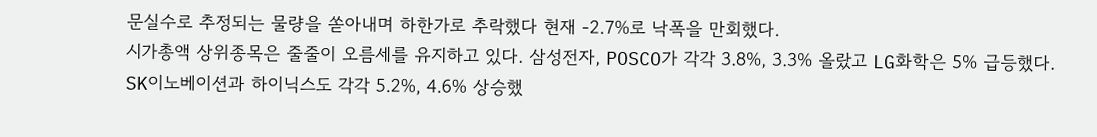문실수로 추정되는 물량을 쏟아내며 하한가로 추락했다 현재 -2.7%로 낙폭을 만회했다.
시가총액 상위종목은 줄줄이 오름세를 유지하고 있다. 삼성전자, POSCO가 각각 3.8%, 3.3% 올랐고 LG화학은 5% 급등했다. SK이노베이션과 하이닉스도 각각 5.2%, 4.6% 상승했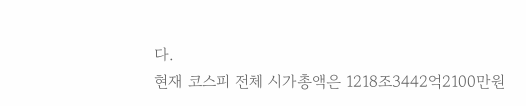다.
현재 코스피 전체 시가총액은 1218조3442억2100만원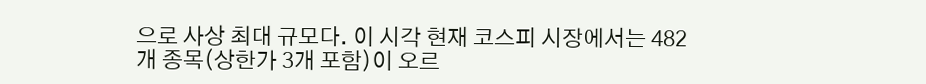으로 사상 최대 규모다. 이 시각 현재 코스피 시장에서는 482개 종목(상한가 3개 포함)이 오르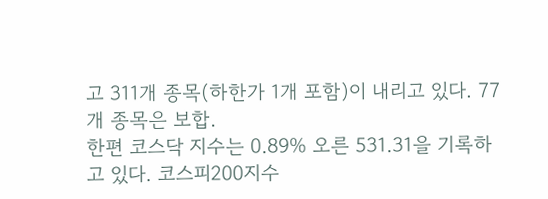고 311개 종목(하한가 1개 포함)이 내리고 있다. 77개 종목은 보합.
한편 코스닥 지수는 0.89% 오른 531.31을 기록하고 있다. 코스피200지수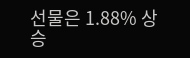선물은 1.88% 상승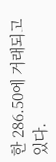한 286.50에 거래되고 있다.